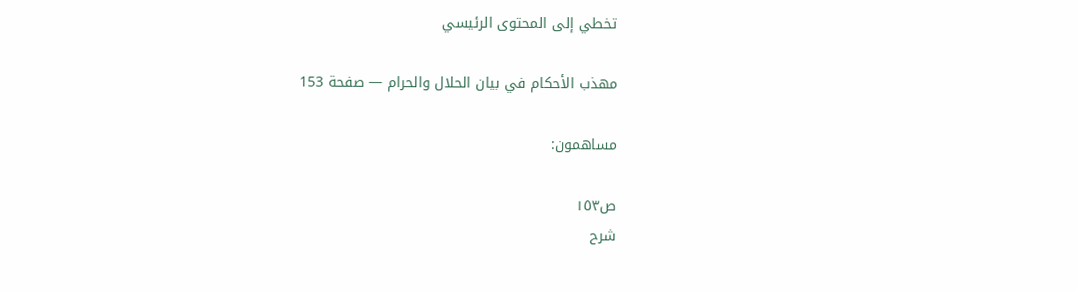تخطي إلى المحتوى الرئيسي

مهذب الأحكام في بيان الحلال والحرام — صفحة 153

مساهمون:

ص١٥٣
شرح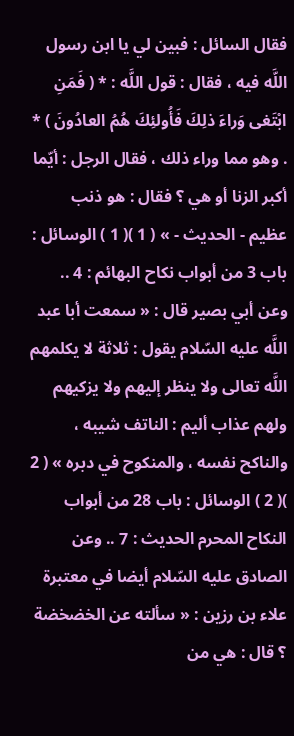فقال السائل : فبين لي يا ابن رسول اللَّه فيه ، فقال : قول اللَّه : * ( فَمَنِ ابْتَغى وَراءَ ذلِكَ فَأُولئِكَ هُمُ العادُونَ ) * . وهو مما وراء ذلك ، فقال الرجل : أيّما أكبر الزنا أو هي ؟ فقال : هو ذنب عظيم - الحديث - » ( 1 )( 1 ) الوسائل : باب 3 من أبواب نكاح البهائم : 4 .. وعن أبي بصير قال : « سمعت أبا عبد اللَّه عليه السّلام يقول : ثلاثة لا يكلمهم اللَّه تعالى ولا ينظر إليهم ولا يزكيهم ولهم عذاب أليم : الناتف شيبه ، والناكح نفسه ، والمنكوح في دبره » ( 2 )( 2 ) الوسائل : باب 28 من أبواب النكاح المحرم الحديث : 7 .. وعن الصادق عليه السّلام أيضا في معتبرة علاء بن رزين : « سألته عن الخضخضة ؟ قال : هي من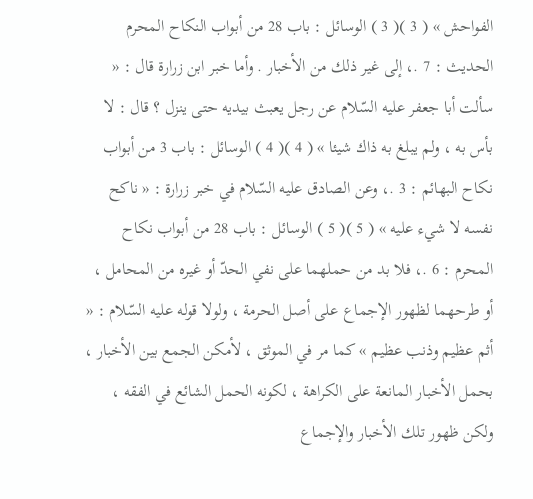الفواحش » ( 3 )( 3 ) الوسائل : باب 28 من أبواب النكاح المحرم الحديث : 7 .، إلى غير ذلك من الأخبار . وأما خبر ابن زرارة قال : « سألت أبا جعفر عليه السّلام عن رجل يعبث بيديه حتى ينزل ؟ قال : لا بأس به ، ولم يبلغ به ذاك شيئا » ( 4 )( 4 ) الوسائل : باب 3 من أبواب نكاح البهائم : 3 .، وعن الصادق عليه السّلام في خبر زرارة : « ناكح نفسه لا شيء عليه » ( 5 )( 5 ) الوسائل : باب 28 من أبواب نكاح المحرم : 6 .، فلا بد من حملهما على نفي الحدّ أو غيره من المحامل ، أو طرحهما لظهور الإجماع على أصل الحرمة ، ولولا قوله عليه السّلام : « أثم عظيم وذنب عظيم » كما مر في الموثق ، لأمكن الجمع بين الأخبار ، بحمل الأخبار المانعة على الكراهة ، لكونه الحمل الشائع في الفقه ، ولكن ظهور تلك الأخبار والإجماع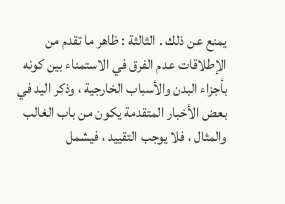يمنع عن ذلك . الثالثة : ظاهر ما تقدم من الإطلاقات عدم الفرق في الاستمناء بين كونه بأجزاء البدن والأسباب الخارجية ، وذكر اليد في بعض الأخبار المتقدمة يكون من باب الغالب والمثال ، فلا يوجب التقييد ، فيشمل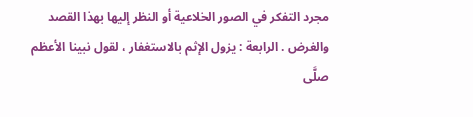مجرد التفكر في الصور الخلاعية أو النظر إليها بهذا القصد والغرض . الرابعة : يزول الإثم بالاستغفار ، لقول نبينا الأعظم صلَّى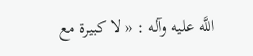اللَّه عليه وآله : « لا كبيرة مع